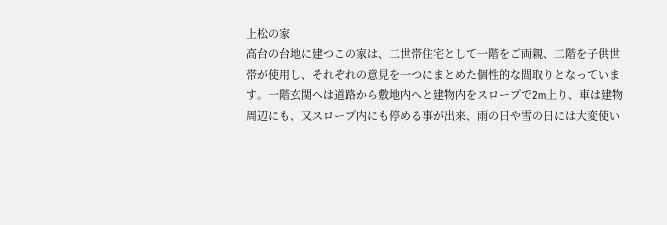上松の家
高台の台地に建つこの家は、二世帯住宅として一階をご両親、二階を子供世帯が使用し、それぞれの意見を一つにまとめた個性的な間取りとなっています。一階玄関へは道路から敷地内へと建物内をスロープで2m上り、車は建物周辺にも、又スロープ内にも停める事が出来、雨の日や雪の日には大変使い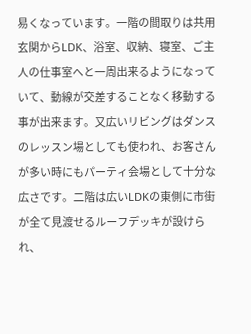易くなっています。一階の間取りは共用玄関からLDK、浴室、収納、寝室、ご主人の仕事室へと一周出来るようになっていて、動線が交差することなく移動する事が出来ます。又広いリビングはダンスのレッスン場としても使われ、お客さんが多い時にもパーティ会場として十分な広さです。二階は広いLDKの東側に市街が全て見渡せるルーフデッキが設けられ、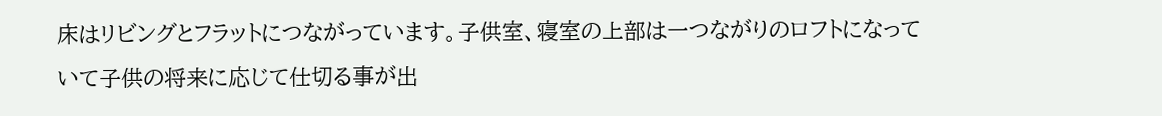床はリビングとフラットにつながっています。子供室、寝室の上部は一つながりのロフトになっていて子供の将来に応じて仕切る事が出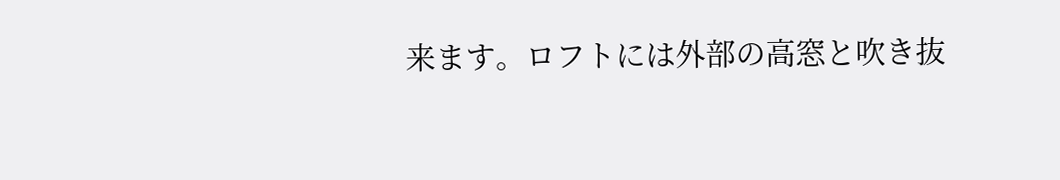来ます。ロフトには外部の高窓と吹き抜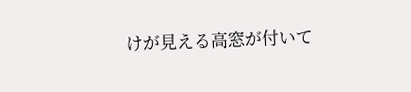けが見える高窓が付いて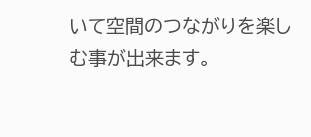いて空間のつながりを楽しむ事が出来ます。